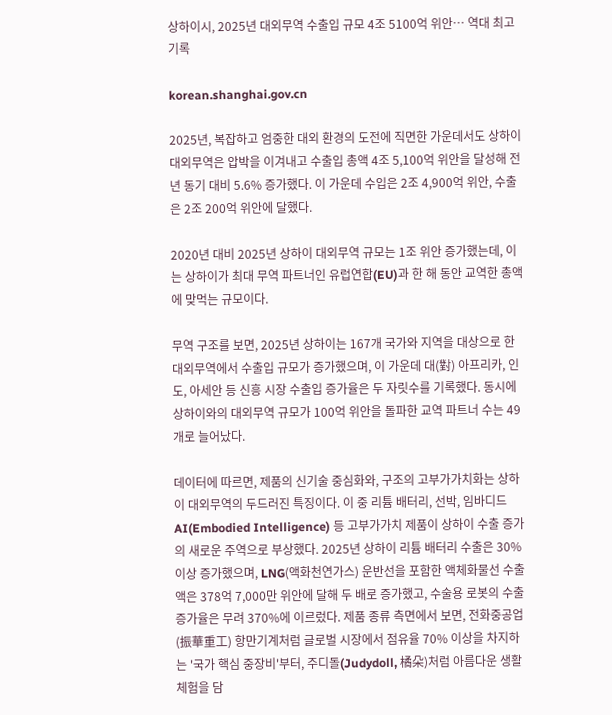상하이시, 2025년 대외무역 수출입 규모 4조 5100억 위안… 역대 최고 기록

korean.shanghai.gov.cn

2025년, 복잡하고 엄중한 대외 환경의 도전에 직면한 가운데서도 상하이 대외무역은 압박을 이겨내고 수출입 총액 4조 5,100억 위안을 달성해 전년 동기 대비 5.6% 증가했다. 이 가운데 수입은 2조 4,900억 위안, 수출은 2조 200억 위안에 달했다.

2020년 대비 2025년 상하이 대외무역 규모는 1조 위안 증가했는데, 이는 상하이가 최대 무역 파트너인 유럽연합(EU)과 한 해 동안 교역한 총액에 맞먹는 규모이다.

무역 구조를 보면, 2025년 상하이는 167개 국가와 지역을 대상으로 한 대외무역에서 수출입 규모가 증가했으며, 이 가운데 대(對) 아프리카, 인도, 아세안 등 신흥 시장 수출입 증가율은 두 자릿수를 기록했다. 동시에 상하이와의 대외무역 규모가 100억 위안을 돌파한 교역 파트너 수는 49개로 늘어났다.

데이터에 따르면, 제품의 신기술 중심화와, 구조의 고부가가치화는 상하이 대외무역의 두드러진 특징이다. 이 중 리튬 배터리, 선박, 임바디드 AI(Embodied Intelligence) 등 고부가가치 제품이 상하이 수출 증가의 새로운 주역으로 부상했다. 2025년 상하이 리튬 배터리 수출은 30% 이상 증가했으며, LNG(액화천연가스) 운반선을 포함한 액체화물선 수출액은 378억 7,000만 위안에 달해 두 배로 증가했고, 수술용 로봇의 수출 증가율은 무려 370%에 이르렀다. 제품 종류 측면에서 보면, 전화중공업(振華重工) 항만기계처럼 글로벌 시장에서 점유율 70% 이상을 차지하는 '국가 핵심 중장비'부터, 주디돌(Judydoll, 橘朵)처럼 아름다운 생활 체험을 담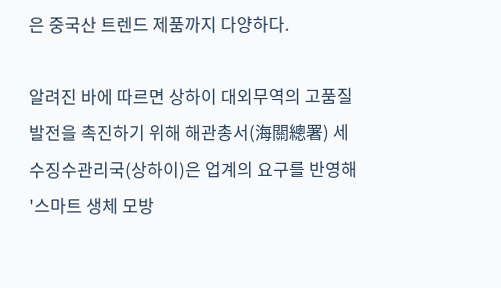은 중국산 트렌드 제품까지 다양하다.

알려진 바에 따르면 상하이 대외무역의 고품질 발전을 촉진하기 위해 해관총서(海關總署) 세수징수관리국(상하이)은 업계의 요구를 반영해 '스마트 생체 모방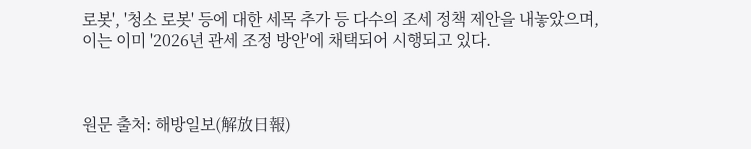로봇', '청소 로봇' 등에 대한 세목 추가 등 다수의 조세 정책 제안을 내놓았으며, 이는 이미 '2026년 관세 조정 방안'에 채택되어 시행되고 있다.



원문 출처: 해방일보(解放日報)